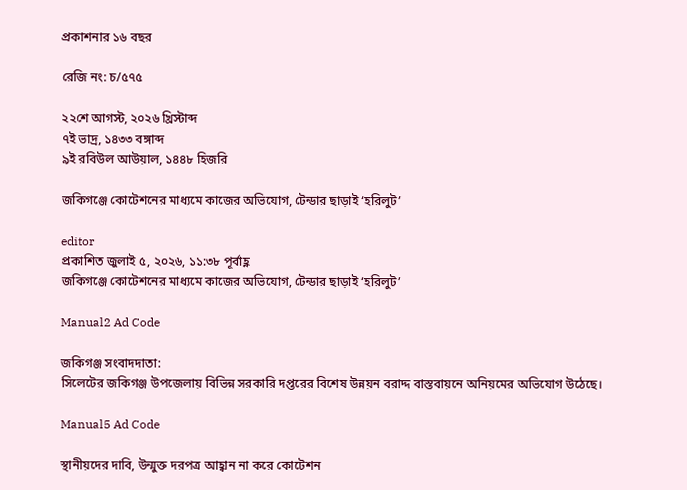প্রকাশনার ১৬ বছর

রেজি নং: চ/৫৭৫

২২শে আগস্ট, ২০২৬ খ্রিস্টাব্দ
৭ই ভাদ্র, ১৪৩৩ বঙ্গাব্দ
৯ই রবিউল আউয়াল, ১৪৪৮ হিজরি

জকিগঞ্জে কোটেশনের মাধ্যমে কাজের অভিযোগ, টেন্ডার ছাড়াই ‘হরিলুট’

editor
প্রকাশিত জুলাই ৫, ২০২৬, ১১:৩৮ পূর্বাহ্ণ
জকিগঞ্জে কোটেশনের মাধ্যমে কাজের অভিযোগ, টেন্ডার ছাড়াই ‘হরিলুট’

Manual2 Ad Code

জকিগঞ্জ সংবাদদাতা:
সিলেটের জকিগঞ্জ উপজেলায় বিভিন্ন সরকারি দপ্তরের বিশেষ উন্নয়ন বরাদ্দ বাস্তবায়নে অনিয়মের অভিযোগ উঠেছে।

Manual5 Ad Code

স্থানীয়দের দাবি, উন্মুক্ত দরপত্র আহ্বান না করে কোটেশন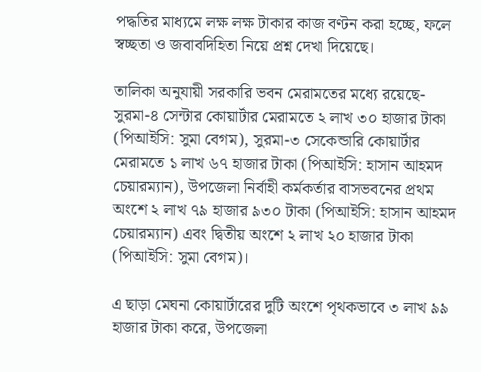পদ্ধতির মাধ্যমে লক্ষ লক্ষ টাকার কাজ বণ্টন করা হচ্ছে, ফলে স্বচ্ছতা ও জবাবদিহিতা নিয়ে প্রশ্ন দেখা দিয়েছে।

তালিকা অনুযায়ী সরকারি ভবন মেরামতের মধ্যে রয়েছে- সুরমা-৪ সেন্টার কোয়ার্টার মেরামতে ২ লাখ ৩০ হাজার টাকা (পিআইসি: সুমা বেগম), সুরমা-৩ সেকেন্ডারি কোয়ার্টার মেরামতে ১ লাখ ৬৭ হাজার টাকা (পিআইসি: হাসান আহমদ চেয়ারম্যান), উপজেলা নির্বাহী কর্মকর্তার বাসভবনের প্রথম অংশে ২ লাখ ৭৯ হাজার ৯৩০ টাকা (পিআইসি: হাসান আহমদ চেয়ারম্যান) এবং দ্বিতীয় অংশে ২ লাখ ২০ হাজার টাকা (পিআইসি: সুমা বেগম)।

এ ছাড়া মেঘনা কোয়ার্টারের দুটি অংশে পৃথকভাবে ৩ লাখ ৯৯ হাজার টাকা করে, উপজেলা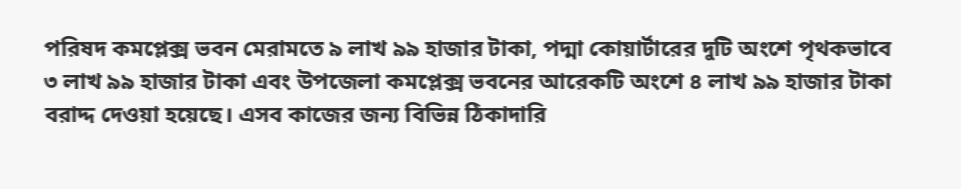পরিষদ কমপ্লেক্স ভবন মেরামতে ৯ লাখ ৯৯ হাজার টাকা, পদ্মা কোয়ার্টারের দুটি অংশে পৃথকভাবে ৩ লাখ ৯৯ হাজার টাকা এবং উপজেলা কমপ্লেক্স ভবনের আরেকটি অংশে ৪ লাখ ৯৯ হাজার টাকা বরাদ্দ দেওয়া হয়েছে। এসব কাজের জন্য বিভিন্ন ঠিকাদারি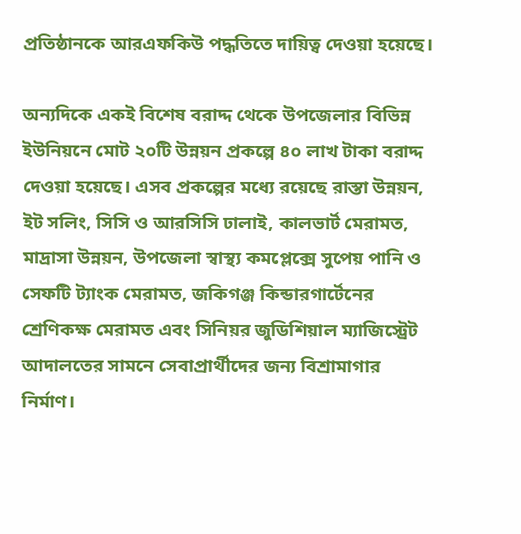প্রতিষ্ঠানকে আরএফকিউ পদ্ধতিতে দায়িত্ব দেওয়া হয়েছে।

অন্যদিকে একই বিশেষ বরাদ্দ থেকে উপজেলার বিভিন্ন ইউনিয়নে মোট ২০টি উন্নয়ন প্রকল্পে ৪০ লাখ টাকা বরাদ্দ দেওয়া হয়েছে। এসব প্রকল্পের মধ্যে রয়েছে রাস্তা উন্নয়ন, ইট সলিং, সিসি ও আরসিসি ঢালাই, কালভার্ট মেরামত, মাদ্রাসা উন্নয়ন, উপজেলা স্বাস্থ্য কমপ্লেক্সে সুপেয় পানি ও সেফটি ট্যাংক মেরামত, জকিগঞ্জ কিন্ডারগার্টেনের শ্রেণিকক্ষ মেরামত এবং সিনিয়র জুডিশিয়াল ম্যাজিস্ট্রেট আদালতের সামনে সেবাপ্রার্থীদের জন্য বিশ্রামাগার নির্মাণ।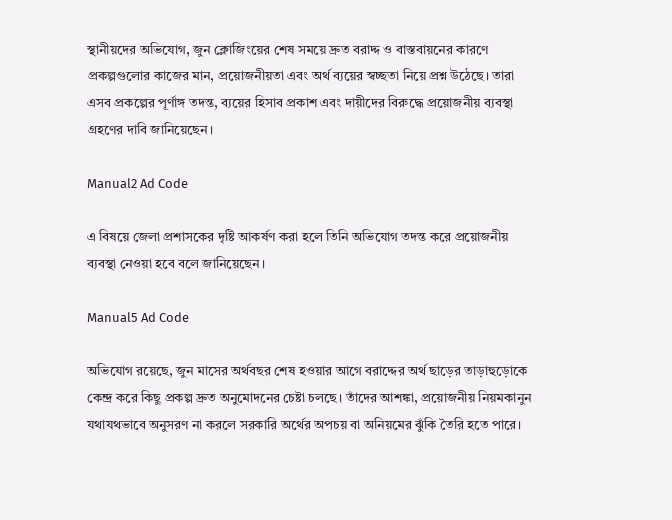স্থানীয়দের অভিযোগ, জুন ক্লোজিংয়ের শেষ সময়ে দ্রুত বরাদ্দ ও বাস্তবায়নের কারণে প্রকল্পগুলোর কাজের মান, প্রয়োজনীয়তা এবং অর্থ ব্যয়ের স্বচ্ছতা নিয়ে প্রশ্ন উঠেছে। তারা এসব প্রকল্পের পূর্ণাঙ্গ তদন্ত, ব্যয়ের হিসাব প্রকাশ এবং দায়ীদের বিরুদ্ধে প্রয়োজনীয় ব্যবস্থা গ্রহণের দাবি জানিয়েছেন।

Manual2 Ad Code

এ বিষয়ে জেলা প্রশাসকের দৃষ্টি আকর্ষণ করা হলে তিনি অভিযোগ তদন্ত করে প্রয়োজনীয় ব্যবস্থা নেওয়া হবে বলে জানিয়েছেন।

Manual5 Ad Code

অভিযোগ রয়েছে, জুন মাসের অর্থবছর শেষ হওয়ার আগে বরাদ্দের অর্থ ছাড়ের তাড়াহুড়োকে কেন্দ্র করে কিছু প্রকল্প দ্রুত অনুমোদনের চেষ্টা চলছে। তাঁদের আশঙ্কা, প্রয়োজনীয় নিয়মকানুন যথাযথভাবে অনুসরণ না করলে সরকারি অর্থের অপচয় বা অনিয়মের ঝুঁকি তৈরি হতে পারে।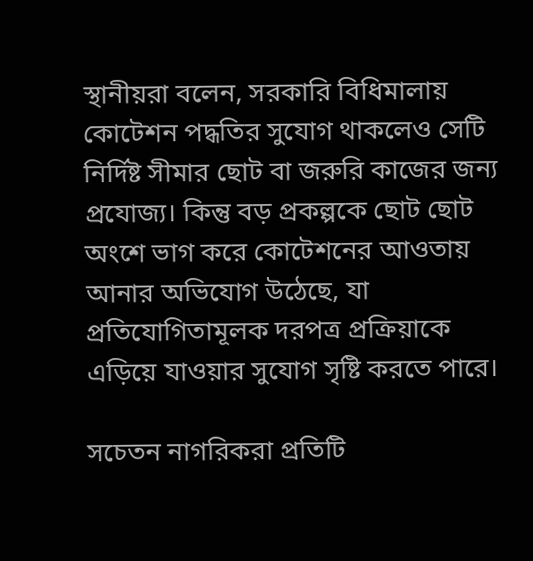স্থানীয়রা বলেন, সরকারি বিধিমালায় কোটেশন পদ্ধতির সুযোগ থাকলেও সেটি নির্দিষ্ট সীমার ছোট বা জরুরি কাজের জন্য প্রযোজ্য। কিন্তু বড় প্রকল্পকে ছোট ছোট অংশে ভাগ করে কোটেশনের আওতায় আনার অভিযোগ উঠেছে, যা প্রতিযোগিতামূলক দরপত্র প্রক্রিয়াকে এড়িয়ে যাওয়ার সুযোগ সৃষ্টি করতে পারে।

সচেতন নাগরিকরা প্রতিটি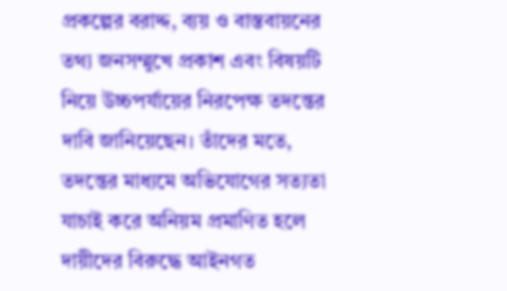প্রকল্পের বরাদ্দ, ব্যয় ও বাস্তবায়নের তথ্য জনসম্মুখে প্রকাশ এবং বিষয়টি নিয়ে উচ্চপর্যায়ের নিরপেক্ষ তদন্তের দাবি জানিয়েছেন। তাঁদের মতে, তদন্তের মাধ্যমে অভিযোগের সত্যতা যাচাই করে অনিয়ম প্রমাণিত হলে দায়ীদের বিরুদ্ধে আইনগত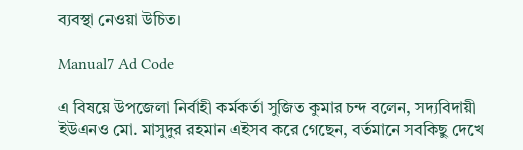ব্যবস্থা নেওয়া উচিত।

Manual7 Ad Code

এ বিষয়ে উপজেলা নির্বাহী কর্মকর্তা সুজিত কুমার চন্দ বলেন, সদ্যবিদায়ী ইউএনও মো. মাসুদুর রহমান এইসব করে গেছেন, বর্তমানে সবকিছু দেখে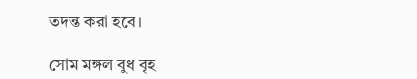তদন্ত করা হবে।

সোম মঙ্গল বুধ বৃহ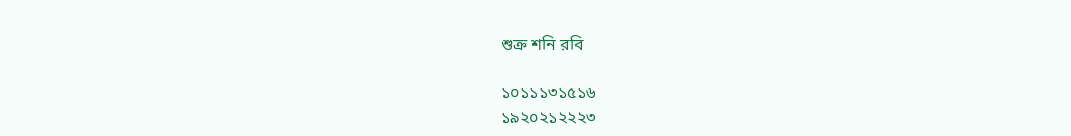শুক্র শনি রবি

১০১১১৩১৫১৬
১৯২০২১২২২৩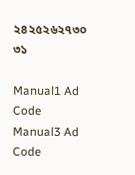২৪২৫২৬২৭৩০
৩১

Manual1 Ad Code
Manual3 Ad Code